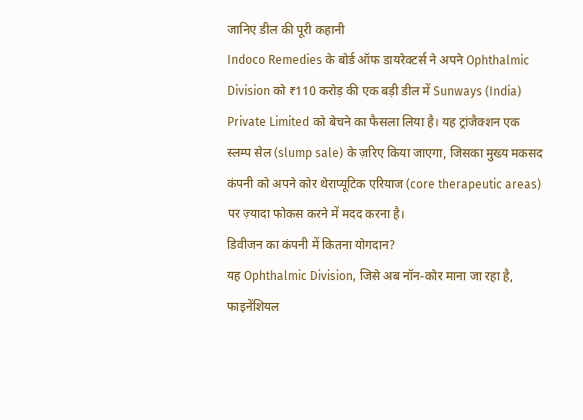जानिए डील की पूरी कहानी
Indoco Remedies के बोर्ड ऑफ डायरेक्टर्स ने अपने Ophthalmic Division को ₹110 करोड़ की एक बड़ी डील में Sunways (India) Private Limited को बेचने का फैसला लिया है। यह ट्रांजैक्शन एक स्लम्प सेल (slump sale) के ज़रिए किया जाएगा, जिसका मुख्य मकसद कंपनी को अपने कोर थेराप्यूटिक एरियाज (core therapeutic areas) पर ज़्यादा फोकस करने में मदद करना है।
डिवीजन का कंपनी में कितना योगदान?
यह Ophthalmic Division, जिसे अब नॉन-कोर माना जा रहा है, फाइनेंशियल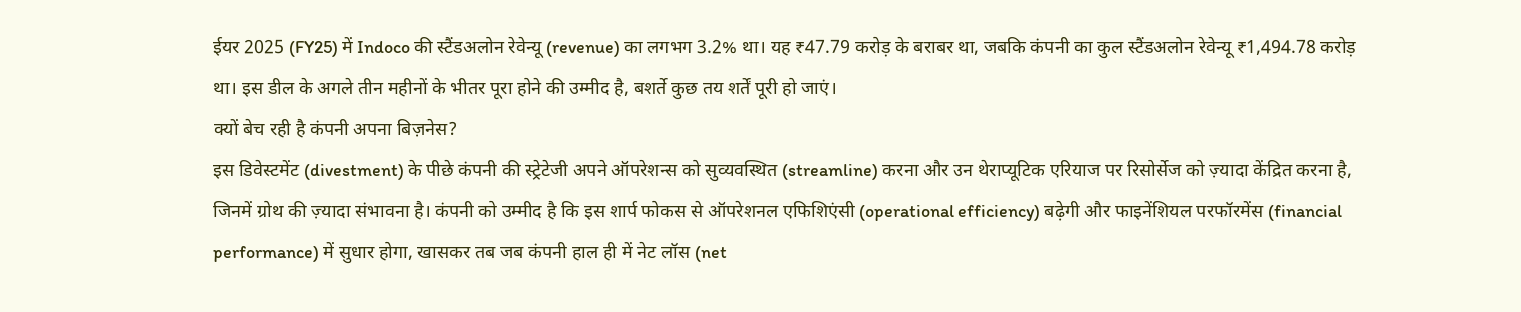ईयर 2025 (FY25) में Indoco की स्टैंडअलोन रेवेन्यू (revenue) का लगभग 3.2% था। यह ₹47.79 करोड़ के बराबर था, जबकि कंपनी का कुल स्टैंडअलोन रेवेन्यू ₹1,494.78 करोड़ था। इस डील के अगले तीन महीनों के भीतर पूरा होने की उम्मीद है, बशर्ते कुछ तय शर्तें पूरी हो जाएं।
क्यों बेच रही है कंपनी अपना बिज़नेस?
इस डिवेस्टमेंट (divestment) के पीछे कंपनी की स्ट्रेटेजी अपने ऑपरेशन्स को सुव्यवस्थित (streamline) करना और उन थेराप्यूटिक एरियाज पर रिसोर्सेज को ज़्यादा केंद्रित करना है, जिनमें ग्रोथ की ज़्यादा संभावना है। कंपनी को उम्मीद है कि इस शार्प फोकस से ऑपरेशनल एफिशिएंसी (operational efficiency) बढ़ेगी और फाइनेंशियल परफॉरमेंस (financial performance) में सुधार होगा, खासकर तब जब कंपनी हाल ही में नेट लॉस (net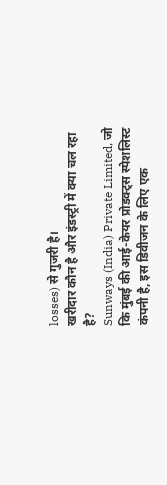losses) से गुजरी है।
खरीदार कौन है और इंडस्ट्री में क्या चल रहा है?
Sunways (India) Private Limited, जो कि मुंबई की आई-केयर प्रोडक्ट्स स्पेशलिस्ट कंपनी है, इस डिवीजन के लिए एक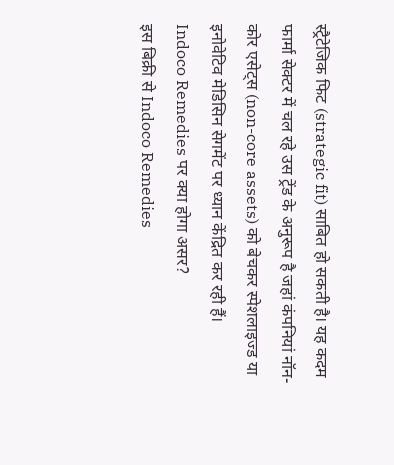स्ट्रैटेजिक फिट (strategic fit) साबित हो सकती है। यह कदम फार्मा सेक्टर में चल रहे उस ट्रेंड के अनुरूप है जहां कंपनियां नॉन-कोर एसेट्स (non-core assets) को बेचकर स्पेशलाइज्ड या इनोवेटिव मेडिसिन सेगमेंट पर ध्यान केंद्रित कर रही हैं।
Indoco Remedies पर क्या होगा असर?
इस बिक्री से Indoco Remedies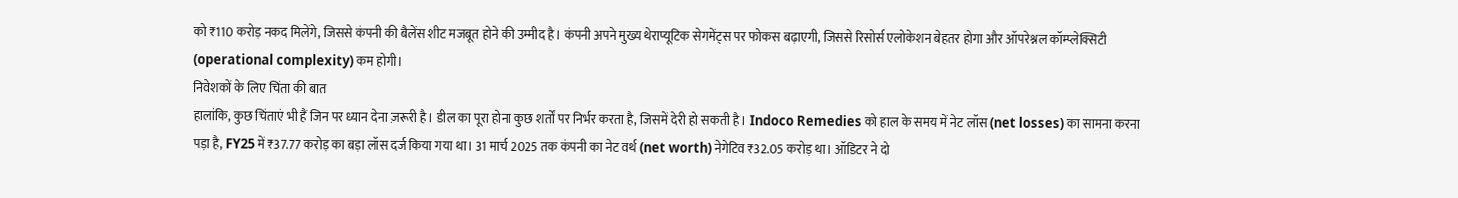को ₹110 करोड़ नकद मिलेंगे, जिससे कंपनी की बैलेंस शीट मजबूत होने की उम्मीद है। कंपनी अपने मुख्य थेराप्यूटिक सेगमेंट्स पर फोकस बढ़ाएगी, जिससे रिसोर्स एलोकेशन बेहतर होगा और ऑपरेश्नल कॉम्प्लेक्सिटी (operational complexity) कम होगी।
निवेशकों के लिए चिंता की बात
हालांकि, कुछ चिंताएं भी हैं जिन पर ध्यान देना ज़रूरी है। डील का पूरा होना कुछ शर्तों पर निर्भर करता है, जिसमें देरी हो सकती है। Indoco Remedies को हाल के समय में नेट लॉस (net losses) का सामना करना पड़ा है, FY25 में ₹37.77 करोड़ का बड़ा लॉस दर्ज किया गया था। 31 मार्च 2025 तक कंपनी का नेट वर्थ (net worth) नेगेटिव ₹32.05 करोड़ था। ऑडिटर ने दो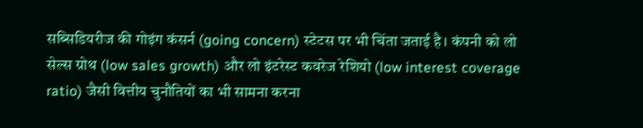सब्सिडियरीज की गोइंग कंसर्न (going concern) स्टेटस पर भी चिंता जताई है। कंपनी को लो सेल्स ग्रोथ (low sales growth) और लो इंटरेस्ट कवरेज रेशियो (low interest coverage ratio) जैसी वित्तीय चुनौतियों का भी सामना करना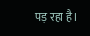पड़ रहा है।